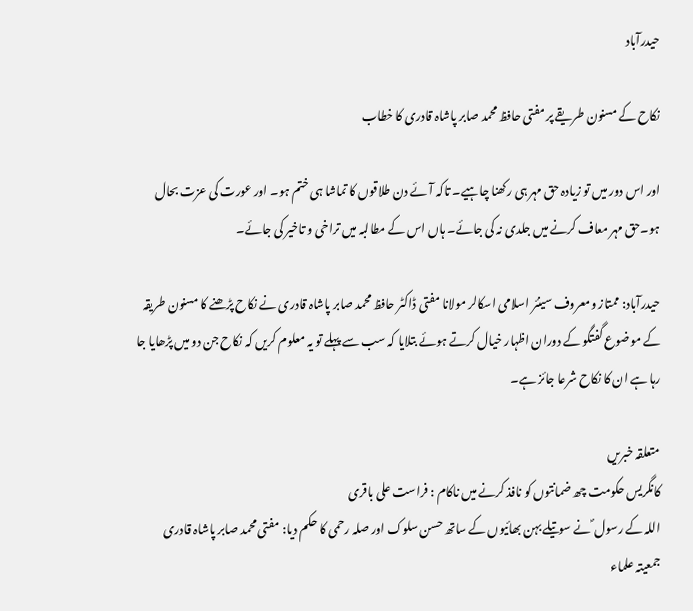حیدرآباد

نکاح کے مسنون طریقے پر مفتی حافظ محمد صابر پاشاہ قادری کا خطاب

اور اس دور میں تو زیادہ حق مہر ہی رکھنا چاہیے۔ تاکہ آئے دن طلاقوں کا تماشا ہی ختم ہو۔ اور عورت کی عزت بحال ہو۔حق مہر معاف کرنے میں جلدی نہ کی جائے۔ ہاں اس کے مطالبہ میں تراخی و تاخیر کی جائے۔

حیدرآباد: ممتاز ومعروف سینئر اسلامی اسکالر مولانا مفتی ڈاکٹر حافظ محمد صابر پاشاہ قادری نے نکاح پڑھنے کا مسنون طریقہ کے موضوع گفتگو کے دوران اظہار خیال کرتے ہوئے بتلایا کہ سب سے پہلے تو یہ معلوم کریں کہ نکاح جن دو میں پڑھایا جا رہا ہے ان کا نکاح شرعا جائز ہے۔

متعلقہ خبریں
کانگریس حکومت چھ ضمانتوں کو نافذ کرنے میں ناکام : فراست علی باقری
اللہ کے رسول ؐ نے سوتیلے بہن بھائیوں کے ساتھ حسن سلوک اور صلہ رحمی کا حکم دیا: مفتی محمد صابر پاشاہ قادری
جمعیتہ علماء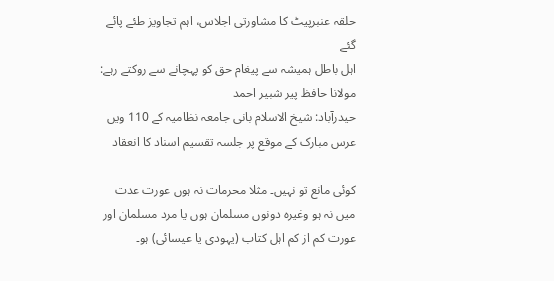حلقہ عنبرپیٹ کا مشاورتی اجلاس، اہم تجاویز طئے پائے گئے
اہل باطل ہمیشہ سے پیغام حق کو پہچانے سے روکتے رہے: مولانا حافظ پیر شبیر احمد
حیدرآباد: شیخ الاسلام بانی جامعہ نظامیہ کے 110 ویں عرس مبارک کے موقع پر جلسہ تقسیم اسناد کا انعقاد

کوئی مانع تو نہیں۔ مثلا محرمات نہ ہوں عورت عدت میں نہ ہو وغیرہ دونوں مسلمان ہوں یا مرد مسلمان اور عورت کم از کم اہل کتاب (یہودی یا عیسائی) ہو۔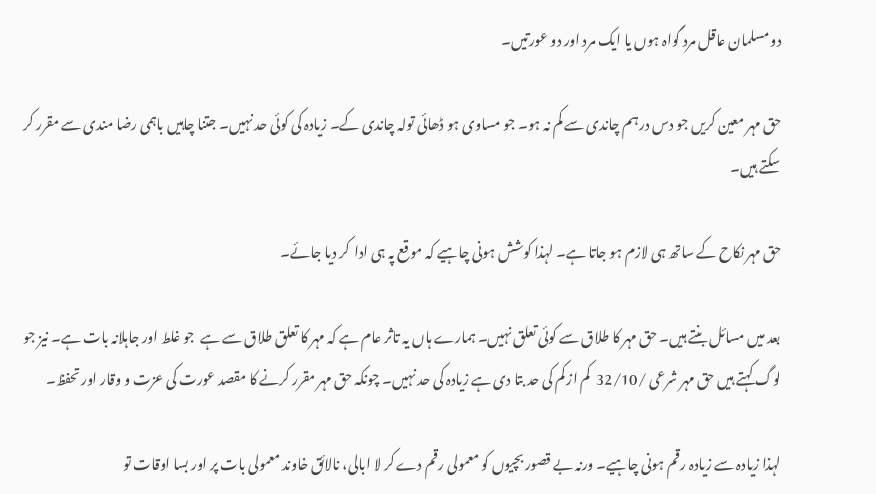دو مسلمان عاقل مرد گواہ ہوں یا ایک مرد اور دو عورتیں۔

حق مہر معین کریں جو دس درہم چاندی سے کم نہ ہو۔ جو مساوی ہو ڈھائی تولہ چاندی کے۔ زیادہ کی کوئی حد نہیں۔ جتنا چاہیں باہمی رضا مندی سے مقرر کر سکتے ہیں۔

حق مہر نکاح کے ساتھ ہی لازم ہو جاتا ہے۔ لہذا کوشش ہونی چاہیے کہ موقع پہ ہی ادا  کر دیا جائے۔

بعد میں مسائل بنتے ہیں۔ حق مہر کا طلاق سے کوئی تعلق نہیں۔ ہمارے ہاں یہ تاثر عام ہے کہ مہر کا تعلق طلاق سے ہے  جو غلط اور جاہلانہ بات ہے۔ نیز جو لوگ کہتے ہیں حق مہر شرعی /32/10  کم از کم کی حد بتا دی ہے زیادہ کی حد نہیں۔ چونکہ حق مہر مقرر کرنے کا مقصد عورت کی عزت و وقار اور تحفظ۔

لہذا زیادہ سے زیادہ رقم ہونی چاہیے۔ ورنہ بے قصور بچیوں کو معمولی رقم دے کر لا ابالی، نالائق خاوند معمولی بات پر اور بسا اوقات تو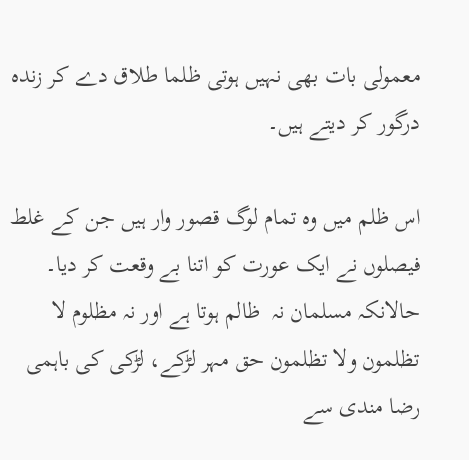معمولی بات بھی نہیں ہوتی ظلما طلاق دے کر زندہ درگور کر دیتے ہیں۔

اس ظلم میں وہ تمام لوگ قصور وار ہیں جن کے غلط فیصلوں نے ایک عورت کو اتنا بے وقعت کر دیا۔ حالانکہ مسلمان نہ  ظالم ہوتا ہے اور نہ مظلوم لا تظلمون ولا تظلمون حق مہر لڑکے، لڑکی کی باہمی رضا مندی سے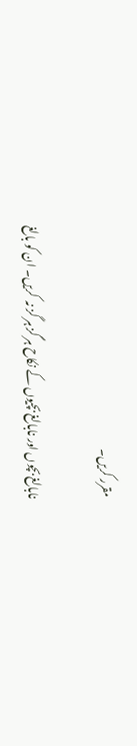مقرر کریں۔

نابالغ بچوں اور نابالغ بچیوں کے نکاح ہر گز ہر گز نہ  کریں۔ ان کو بالغ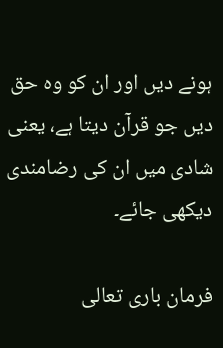ہونے دیں اور ان کو وہ حق دیں جو قرآن دیتا ہے، یعنی شادی میں ان کی رضامندی دیکھی جائے۔

فرمان باری تعالی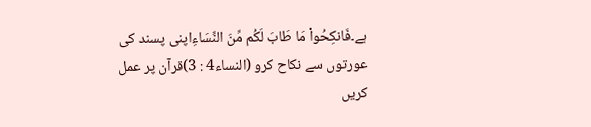ہے۔فَانكِحُواْ مَا طَابَ لَكُم مِّنَ النِّسَاءِاپنی پسند کی عورتوں سے نکاح کرو (النساء4 : 3)قرآن پر عمل کریں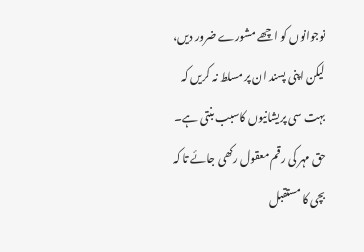نوجوانوں کو اچھے مشورے ضرور دیں، لیکن اپنی پسند ان پر مسلط نہ کریں کہ بہت سی پریشانیوں کاسبب بنتی ہے۔ حق مہر کی رقم معقول رکھی جائے تا کہ بچی کا مستقبل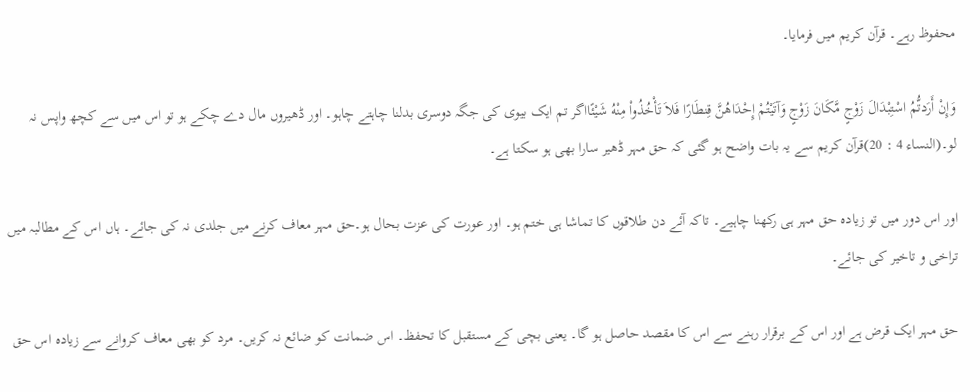محفوظ رہے۔ قرآن کریم میں فرمایا۔

وَإِنْ أَرَدتُّمُ اسْتِبْدَالَ زَوْجٍ مَّكَانَ زَوْجٍ وَآتَيْتُمْ إِحْدَاهُنَّ قِنطَارًا فَلاَ تَأْخُذُواْ مِنْهُ شَيْئًااگر تم ایک بیوی کی جگہ دوسری بدلنا چاہتے چاہو۔ اور ڈھیروں مال دے چکے ہو تو اس میں سے کچھ واپس نہ لو۔(النساء 4 : 20)قرآن کریم سے یہ بات واضح ہو گئی کہ حق مہر ڈھیر سارا بھی ہو سکتا ہے۔

اور اس دور میں تو زیادہ حق مہر ہی رکھنا چاہیے۔ تاکہ آئے دن طلاقوں کا تماشا ہی ختم ہو۔ اور عورت کی عزت بحال ہو۔حق مہر معاف کرنے میں جلدی نہ کی جائے۔ ہاں اس کے مطالبہ میں تراخی و تاخیر کی جائے۔

حق مہر ایک قرض ہے اور اس کے برقرار رہنے سے اس کا مقصد حاصل ہو گا۔ یعنی بچی کے مستقبل کا تحفظ۔ اس ضمانت کو ضائع نہ کریں۔ مرد کو بھی معاف کروانے سے زیادہ اس حق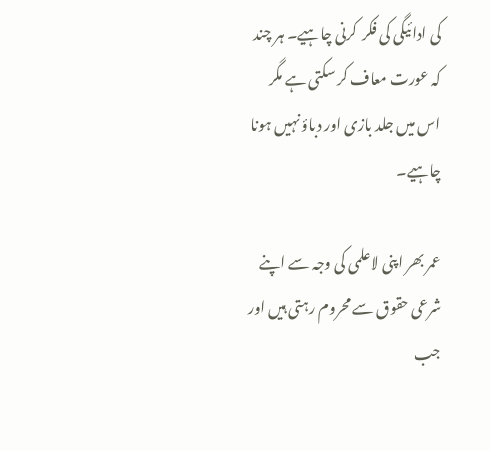کی ادائیگی کی فکر  کرنی چاہیے۔ ہر چند کہ عورت معاف کر سکتی ہے مگر اس میں جلد بازی اور دباؤ نہیں ہونا چاہیے۔

عمر بھر اپنی لاعلمی کی وجہ سے اپنے شرعی حقوق سے محروم رہتی ہیں اور جب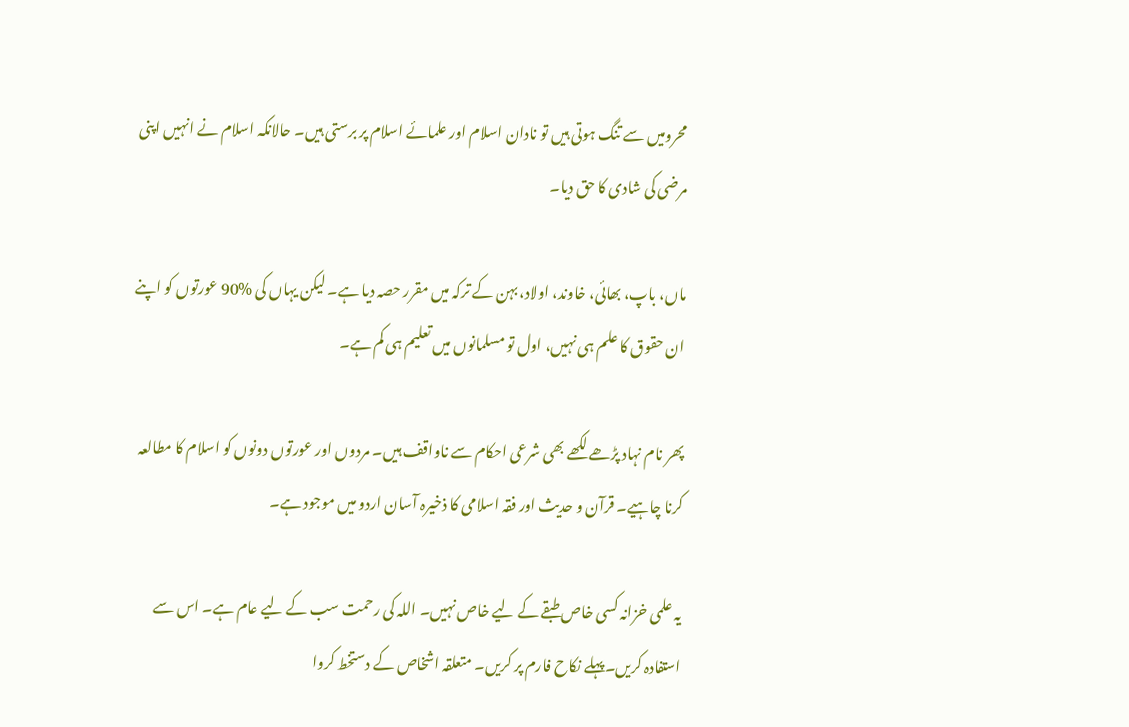محرومیں سے تنگ ہوتی ہیں تو نادان اسلام اور علمائے اسلام پر برستی ہیں۔ حالانکہ اسلام نے انہیں اپنی مرضی کی شادی کا حق دیا۔

ماں، باپ، بھائی، خاوند، اولاد، بہن کے ترکہ میں مقرر حصہ دیا ہے۔ لیکن یہاں کی %90 عورتوں کو اپنے ان حقوق کا علم ہی نہیں، اول تو مسلمانوں میں تعلیم ہی کم ہے۔

پھر نام نہاد پڑھے لکھے بھی شرعی احکام سے ناواقف ہیں۔ مردوں اور عورتوں دونوں کو اسلام کا مطالعہ کرنا چاہیے۔ قرآن و حدیث اور فقہ اسلامی کا ذخیرہ آسان اردو میں موجود ہے۔

یہ علمی خزانہ کسی خاص طبقے کے لیے خاص نہیں۔ اللہ کی رحمت سب کے لیے عام ہے۔ اس سے استفادہ کریں۔پہلے نکاح فارم پر کریں۔ متعلقہ اشخاص کے دستخط کروا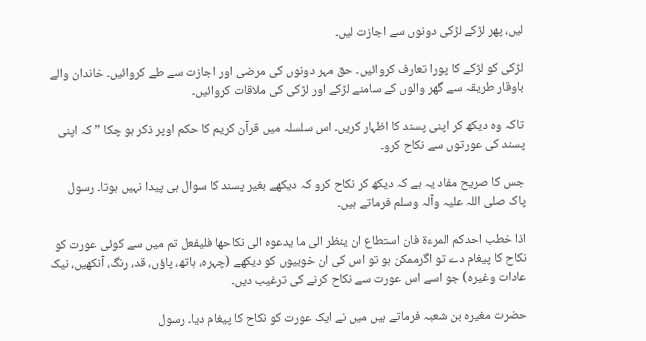لیں، پھر لڑکے لڑکی دونوں سے اجازت لیں۔

لڑکی کو لڑکے کا پورا تعارف کروائیں۔ حق مہر دونوں کی مرضی اور اجازت سے طے کروائیں۔ خاندان والے باوقار طریقہ سے گھر والوں کے سامنے لڑکے اور لڑکی کی ملاقات کروائیں۔

تاکہ وہ دیکھ کر اپنی پسند کا اظہار کریں۔ اس سلسلہ میں قرآن کریم کا حکم اوپر ذکر ہو چکا ” کہ اپنی پسند کی عورتوں سے نکاح کرو۔

جس کا صریح مفاد یہ ہے کہ دیکھ کر نکاح کرو کہ دیکھے بغیر پسند کا سوال ہی پیدا نہیں ہوتا۔ رسول پاک صلی اللہ علیہ وآلہ وسلم فرماتے ہیں۔

اذا خطب احدکم المرءة فان استطاع ان ينظر الی ما يدعوه الی نکاحها فليفعل تم میں سے کوئی عورت کو نکاح کا پیغام دے تو اگرممکن ہو تو اس کی ان خوبیوں کو دیکھے (چہرہ، ہاتھ، پاؤں، قد، رنگ، آنکھیں، نیک عادات وغیرہ) جو اسے اس عورت سے نکاح کرنے کی ترغیب دیں۔

حضرت مغیرہ بن شعبہ فرماتے ہیں میں نے ایک عورت کو نکاح کا پیغام دیا۔ رسول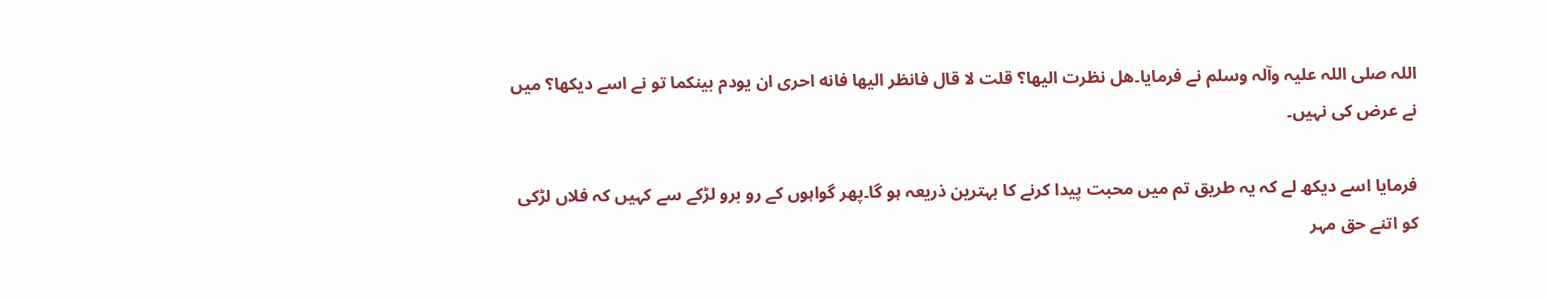اللہ صلی اللہ علیہ وآلہ وسلم نے فرمایا۔هل نظرت اليها؟ قلت لا قال فانظر اليها فانه احری ان يودم بينکما تو نے اسے دیکھا؟ میں نے عرض کی نہیں۔

فرمایا اسے دیکھ لے کہ یہ طریق تم میں محبت پیدا کرنے کا بہترین ذریعہ ہو گا۔پھر گواہوں کے رو برو لڑکے سے کہیں کہ فلاں لڑکی کو اتنے حق مہر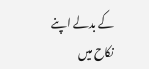کے بدلے اپنے نکاح میں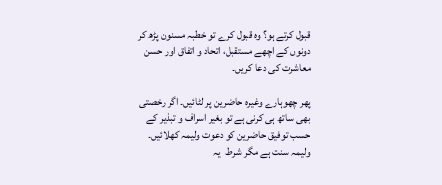قبول کرتے ہو؟ وہ قبول کرے تو خطبہ مسنون پڑھ کر دونوں کے اچھے مستقبل، اتحاد و اتفاق اور حسن معاشرت کی دعا کریں۔

پھر چھوہارے وغیرہ حاضرین پر لٹائیں۔ اگر رخصتی بھی ساتھ ہی کرنی ہے تو بغیر اسراف و تبذیر کے حسب توفیق حاضرین کو دعوت ولیمہ کھلائیں۔ ولیمہ سنت ہے مگر شرط  یہ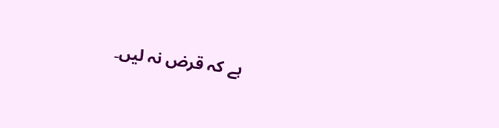ہے کہ قرض نہ لیں۔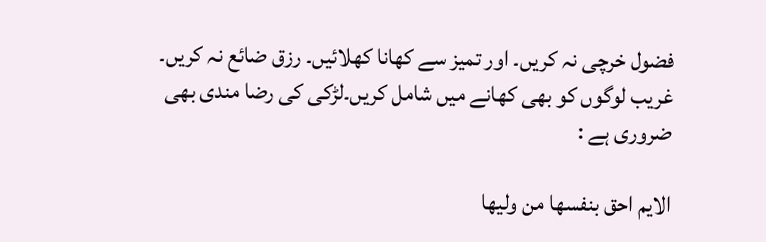فضول خرچی نہ کریں۔ اور تمیز سے کھانا کھلائیں۔ رزق ضائع نہ کریں۔ غریب لوگوں کو بھی کھانے میں شامل کریں۔لڑکی کی رضا مندی بھی ضروری ہے :

الایم احق بنفسها من وليها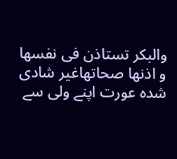والبکر تستاذن فی نفسها و اذنها صحاتهاغیر شادی شدہ عورت اپنے ولی سے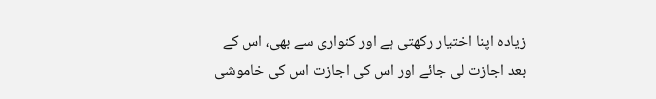زیادہ اپنا اختیار رکھتی ہے اور کنواری سے بھی، اس کے بعد اجازت لی جائے اور اس کی اجازت اس کی خاموشی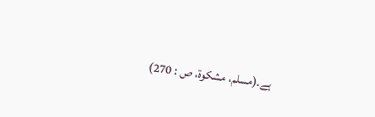ہے۔(مسلم، مشکوة، ص : 270)